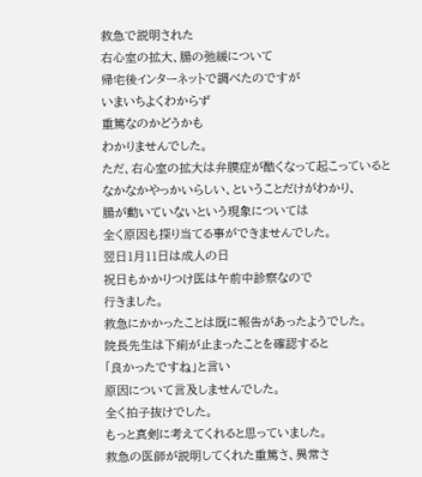救急で説明された
右心室の拡大、腸の弛緩について
帰宅後インターネットで調べたのですが
いまいちよくわからず
重篤なのかどうかも
わかりませんでした。
ただ、右心室の拡大は弁膜症が酷くなって起こっていると
なかなかやっかいらしい、ということだけがわかり、
腸が動いていないという現象については
全く原因も探り当てる事ができませんでした。
翌日1月11日は成人の日
祝日もかかりつけ医は午前中診察なので
行きました。
救急にかかったことは既に報告があったようでした。
院長先生は下痢が止まったことを確認すると
「良かったですね」と言い
原因について言及しませんでした。
全く拍子抜けでした。
もっと真剣に考えてくれると思っていました。
救急の医師が説明してくれた重篤さ、異常さ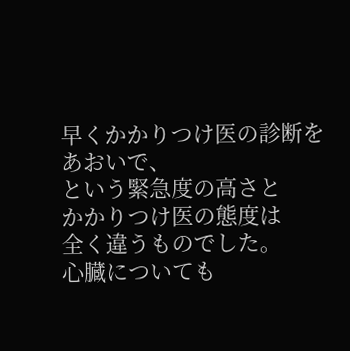早くかかりつけ医の診断をあおいで、
という緊急度の高さと
かかりつけ医の態度は
全く違うものでした。
心臓についても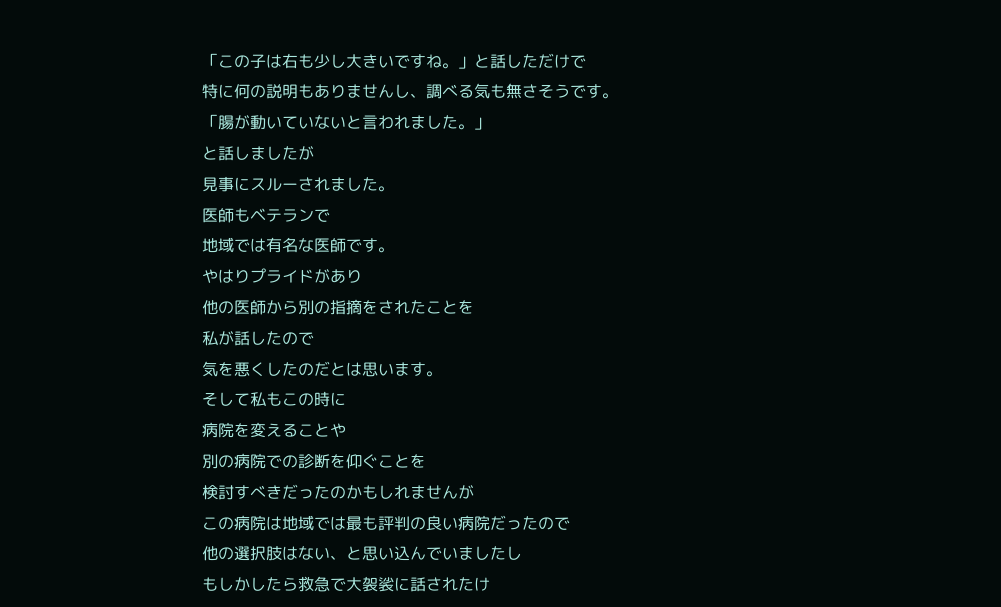「この子は右も少し大きいですね。」と話しただけで
特に何の説明もありませんし、調べる気も無さそうです。
「腸が動いていないと言われました。」
と話しましたが
見事にスルーされました。
医師もベテランで
地域では有名な医師です。
やはりプライドがあり
他の医師から別の指摘をされたことを
私が話したので
気を悪くしたのだとは思います。
そして私もこの時に
病院を変えることや
別の病院での診断を仰ぐことを
検討すべきだったのかもしれませんが
この病院は地域では最も評判の良い病院だったので
他の選択肢はない、と思い込んでいましたし
もしかしたら救急で大袈裟に話されたけ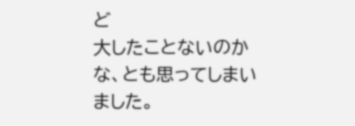ど
大したことないのかな、とも思ってしまいました。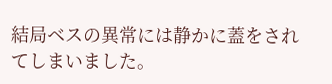結局ベスの異常には静かに蓋をされてしまいました。